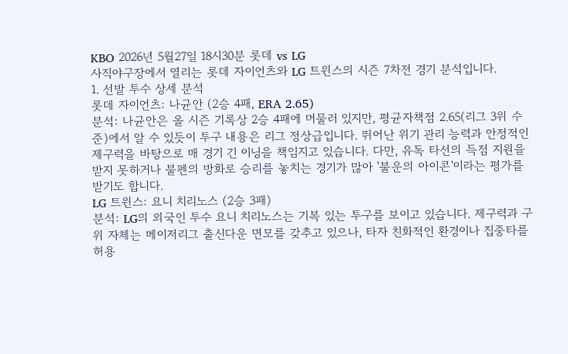KBO 2026년 5월27일 18시30분 롯데 vs LG
사직야구장에서 열리는 롯데 자이언츠와 LG 트윈스의 시즌 7차전 경기 분석입니다.
1. 선발 투수 상세 분석
롯데 자이언츠: 나균안 (2승 4패, ERA 2.65)
분석: 나균안은 올 시즌 기록상 2승 4패에 머물러 있지만, 평균자책점 2.65(리그 3위 수준)에서 알 수 있듯이 투구 내용은 리그 정상급입니다. 뛰어난 위기 관리 능력과 안정적인 제구력을 바탕으로 매 경기 긴 이닝을 책임지고 있습니다. 다만, 유독 타선의 득점 지원을 받지 못하거나 불펜의 방화로 승리를 놓치는 경기가 많아 '불운의 아이콘'이라는 평가를 받기도 합니다.
LG 트윈스: 요니 치리노스 (2승 3패)
분석: LG의 외국인 투수 요니 치리노스는 기복 있는 투구를 보이고 있습니다. 제구력과 구위 자체는 메이저리그 출신다운 면모를 갖추고 있으나, 타자 친화적인 환경이나 집중타를 허용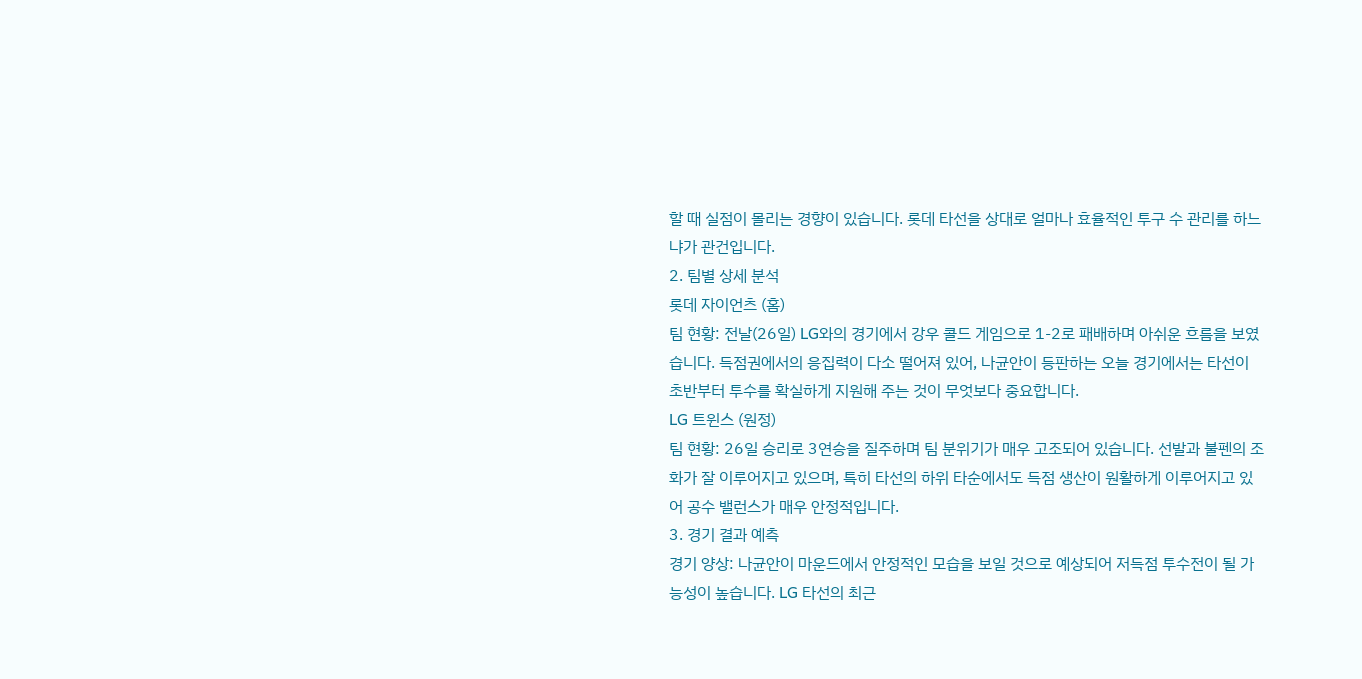할 때 실점이 몰리는 경향이 있습니다. 롯데 타선을 상대로 얼마나 효율적인 투구 수 관리를 하느냐가 관건입니다.
2. 팀별 상세 분석
롯데 자이언츠 (홈)
팀 현황: 전날(26일) LG와의 경기에서 강우 콜드 게임으로 1-2로 패배하며 아쉬운 흐름을 보였습니다. 득점권에서의 응집력이 다소 떨어져 있어, 나균안이 등판하는 오늘 경기에서는 타선이 초반부터 투수를 확실하게 지원해 주는 것이 무엇보다 중요합니다.
LG 트윈스 (원정)
팀 현황: 26일 승리로 3연승을 질주하며 팀 분위기가 매우 고조되어 있습니다. 선발과 불펜의 조화가 잘 이루어지고 있으며, 특히 타선의 하위 타순에서도 득점 생산이 원활하게 이루어지고 있어 공수 밸런스가 매우 안정적입니다.
3. 경기 결과 예측
경기 양상: 나균안이 마운드에서 안정적인 모습을 보일 것으로 예상되어 저득점 투수전이 될 가능성이 높습니다. LG 타선의 최근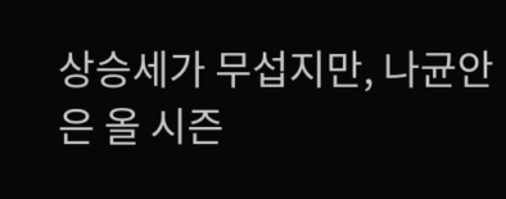상승세가 무섭지만, 나균안은 올 시즌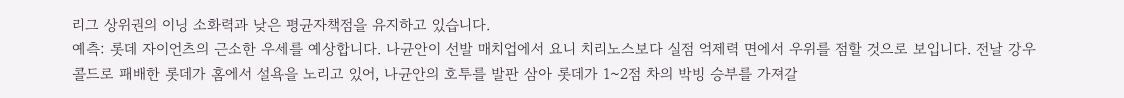리그 상위권의 이닝 소화력과 낮은 평균자책점을 유지하고 있습니다.
예측: 롯데 자이언츠의 근소한 우세를 예상합니다. 나균안이 선발 매치업에서 요니 치리노스보다 실점 억제력 면에서 우위를 점할 것으로 보입니다. 전날 강우 콜드로 패배한 롯데가 홈에서 설욕을 노리고 있어, 나균안의 호투를 발판 삼아 롯데가 1~2점 차의 박빙 승부를 가져갈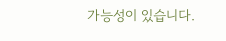가능성이 있습니다.